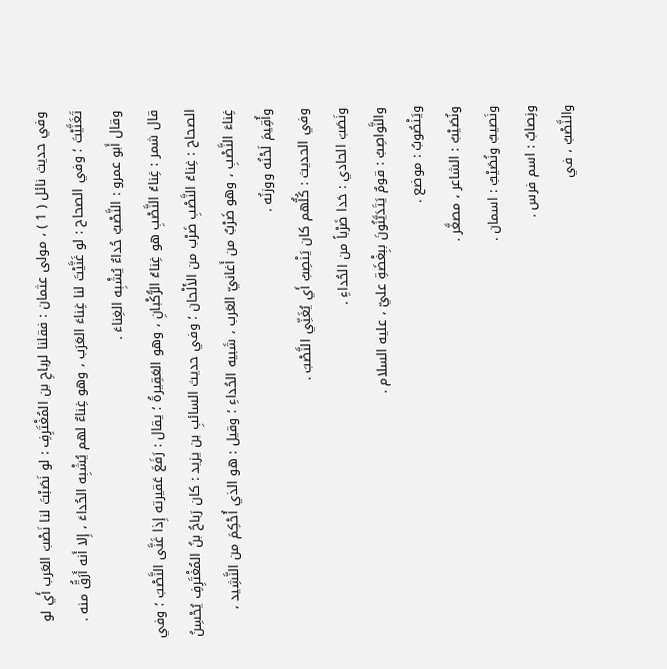وفي حديث نائل ( 1 ) ، مولى عثمان : فقلنا لرباحِ بن المُغْتَرِفِ : لو نَصَبْتَ لنا نَصْبَ العَرب أَي لو تَغَنَّيْتَ ؛ وفي الصحاح : لو غَنَّيْتَ لنا غِناءَ العَرَب ، وهو غِناءٌ لهم يُشْبِه الحُداءَ ، إِلا أَنه أَرَقُّ منه .
وقال أَبو عمرو : النَّصْبُ حُداءٌ يُشْبِه الغِناءَ .
قال شمر : غِناءُ النَّصْبِ هو غِناءُ الرُّكْبانِ ، وهو العَقِيرةُ ؛ يقال : رَفَعَ عَقيرته إِذا غَنَّى النَّصْبَ ؛ وفي الصحاح : غِناءُ النَّصْبِ ضَرْب من الأَلْحان ؛ وفي حديث السائبِ بن يزيد : كان رَباحُ بنُ المُغْتَرِفِ يُحْسِنُ غِناءَ النَّصْبِ ، وهو ضَرْبٌ من أَغانيّ العَرب ، شَبيه الحُداءِ ؛ وقيل : هو الذي أُحْكِمَ من النَّشِيد ، وأُقِيمَ لَحْنُه ووزنُه .
وفي الحديث : كُلُّهم كان يَنْصِبُ أَي يُغَنِّي النَّصْبَ .
ونَصَبَ الحادي : حَدا ضَرْباً من الحُداءِ .
والنَّواصِبُ : قومٌ يَتَدَيَّنُونَ ببِغْضَةِ عليّ ، عليه السلام .
ويَنْصُوبُ : موضع .
ونُصَيْبٌ : الشاعر ، مصغَّر .
ونَصيبٌ ونُصَيْبٌ : اسمان .
ونِصابٌ : اسم فرس .
والنَّصْبُ ، في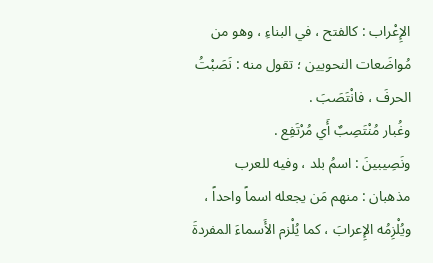الإِعْراب : كالفتح ، في البناءِ ، وهو من مُواضَعات النحويين ؛ تقول منه : نَصَبْتُ الحرفَ ، فانْتَصَبَ .
وغُبار مُنْتَصِبٌ أَي مُرْتَفِع .
ونَصِيبينَ : اسمُ بلد ، وفيه للعرب مذهبان : منهم مَن يجعله اسماً واحداً ، ويُلْزِمُه الإِعرابَ ، كما يُلْزم الأَسماءَ المفردةَ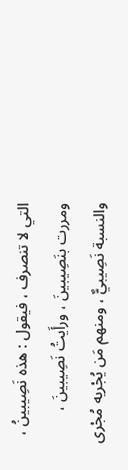التي لا تنصرف ، فيقول : هذه نَصِيبينُ ، ومررت بنَصِيبينَ ، ورأَيتُ نَصِيبينَ ، والنسبة نَصِيبيٌّ ، ومنهم مَن يُجْريه مُجْرى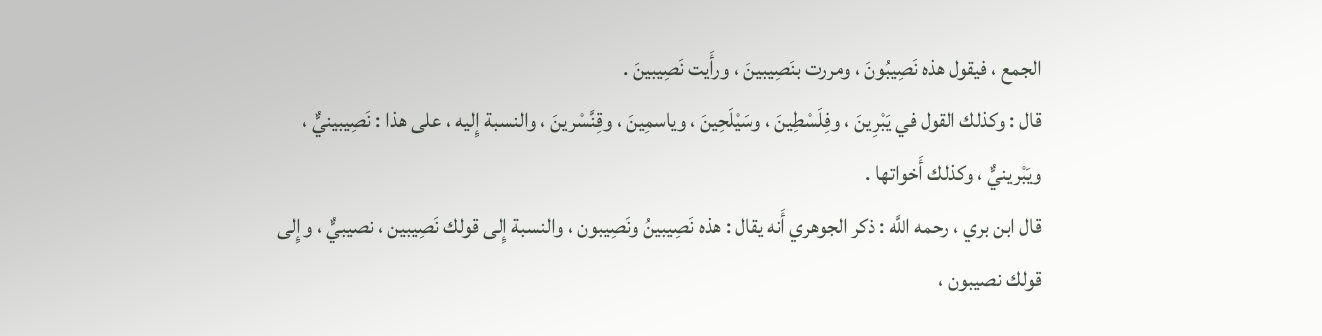الجمع ، فيقول هذه نَصِيبُونَ ، ومررت بنَصِيبينَ ، ورأَيت نَصِيبينَ .
قال : وكذلك القول في يَبْرِينَ ، وفِلَسْطِينَ ، وسَيْلَحِينَ ، وياسمِينَ ، وقِنَّسْرينَ ، والنسبة إِليه ، على هذا : نَصِيبينيٌّ ، ويَبْرينيٌّ ، وكذلك أَخواتها .
قال ابن بري ، رحمه اللَّه : ذكر الجوهري أَنه يقال : هذه نَصِيبينُ ونَصِيبون ، والنسبة إِلى قولك نَصِيبين ، نصيبيٌّ ، وإِلى قولك نصيبون ،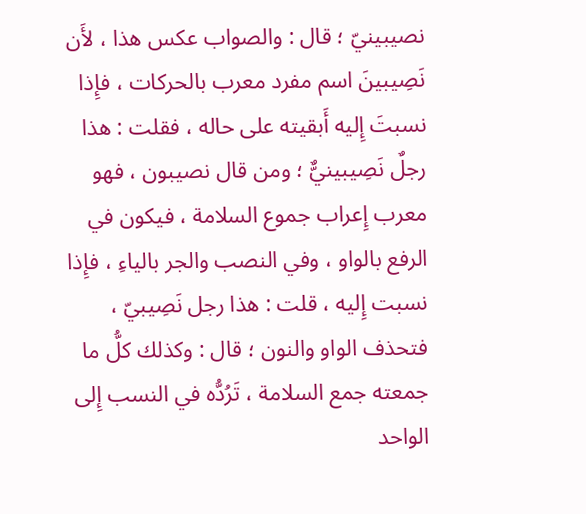نصيبينيّ ؛ قال : والصواب عكس هذا ، لأَن نَصِيبينَ اسم مفرد معرب بالحركات ، فإِذا نسبتَ إِليه أَبقيته على حاله ، فقلت : هذا رجلٌ نَصِيبينيٌّ ؛ ومن قال نصيبون ، فهو معرب إِعراب جموع السلامة ، فيكون في الرفع بالواو ، وفي النصب والجر بالياءِ ، فإِذا نسبت إِليه ، قلت : هذا رجل نَصِيبيّ ، فتحذف الواو والنون ؛ قال : وكذلك كلُّ ما جمعته جمع السلامة ، تَرُدُّه في النسب إِلى الواحد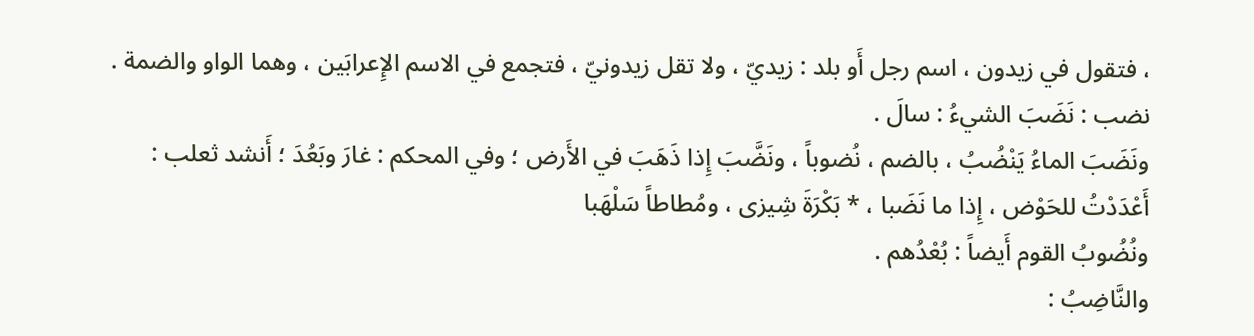، فتقول في زيدون ، اسم رجل أَو بلد : زيديّ ، ولا تقل زيدونيّ ، فتجمع في الاسم الإِعرابَين ، وهما الواو والضمة .
نضب : نَضَبَ الشيءُ : سالَ .
ونَضَبَ الماءُ يَنْضُبُ ، بالضم ، نُضوباً ، ونَضَّبَ إِذا ذَهَبَ في الأَرض ؛ وفي المحكم : غارَ وبَعُدَ ؛ أَنشد ثعلب :
أَعْدَدْتُ للحَوْض ، إِذا ما نَضَبا ، * بَكْرَةَ شِيزى ، ومُطاطاً سَلْهَبا
ونُضُوبُ القوم أَيضاً : بُعْدُهم .
والنَّاضِبُ :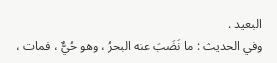البعيد .
وفي الحديث : ما نَضَبَ عنه البحرُ ، وهو حُيٌّ ، فمات ،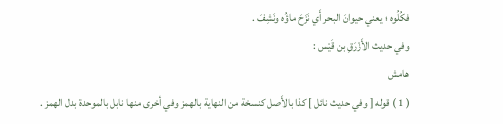فكُلُوه ؛ يعني حيوانَ البحر أَي نَزَحَ ماؤُه ونَشِفَ .
وفي حديث الأَزْرَقِ بن قَيْس :
هامش
( 1 ) قوله [ وفي حديث نائل ] كذا بالأَصل كنسخة من النهاية بالهمز وفي أخرى منها نابل بالموحدة بدل الهمز .